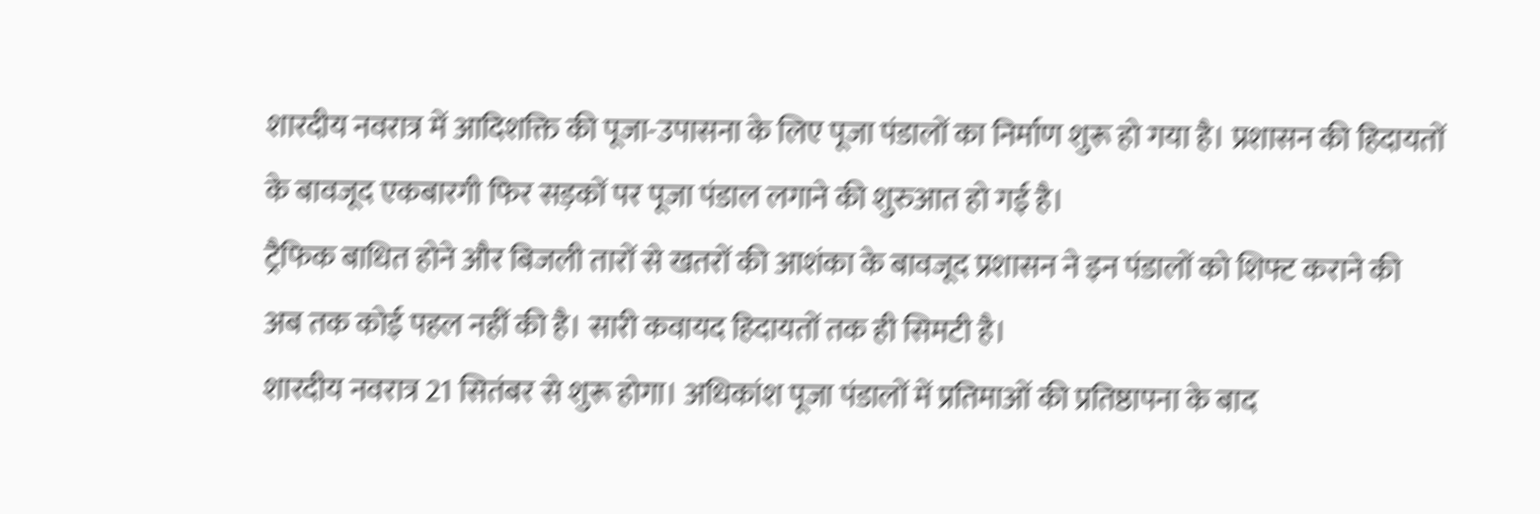शारदीय नवरात्र में आदिशक्ति की पूजा-उपासना के लिए पूजा पंडालों का निर्माण शुरू हो गया है। प्रशासन की हिदायतों के बावजूद एकबारगी फिर सड़कों पर पूजा पंडाल लगाने की शुरुआत हो गई है।
ट्रैफिक बाधित होने और बिजली तारों से खतरों की आशंका के बावजूद प्रशासन ने इन पंडालों को शिफ्ट कराने की अब तक कोई पहल नहीं की है। सारी कवायद हिदायतों तक ही सिमटी है।
शारदीय नवरात्र 21 सितंबर से शुरू होगा। अधिकांश पूजा पंडालों में प्रतिमाओं की प्रतिष्ठापना के बाद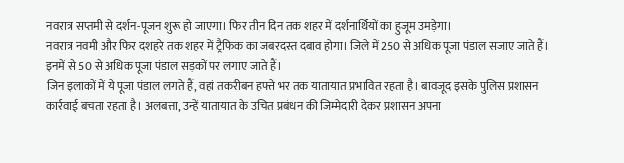नवरात्र सप्तमी से दर्शन-पूजन शुरू हो जाएगा। फिर तीन दिन तक शहर में दर्शनार्थियों का हुजूम उमड़ेगा।
नवरात्र नवमी और फिर दशहरे तक शहर में ट्रैफिक का जबरदस्त दबाव होगा। जिले में 250 से अधिक पूजा पंडाल सजाए जाते हैं। इनमें से 50 से अधिक पूजा पंडाल सड़कों पर लगाए जाते हैं।
जिन इलाकों में ये पूजा पंडाल लगते हैं, वहां तकरीबन हफ्ते भर तक यातायात प्रभावित रहता है। बावजूद इसके पुलिस प्रशासन कार्रवाई बचता रहता है। अलबत्ता, उन्हें यातायात के उचित प्रबंधन की जिम्मेदारी देकर प्रशासन अपना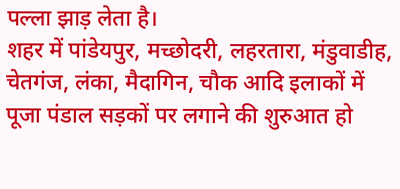पल्ला झाड़ लेता है।
शहर में पांडेयपुर, मच्छोदरी, लहरतारा, मंडुवाडीह, चेतगंज, लंका, मैदागिन, चौक आदि इलाकों में पूजा पंडाल सड़कों पर लगाने की शुरुआत हो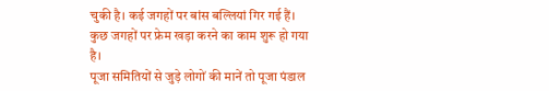चुकी है। कई जगहों पर बांस बल्लियां गिर गई हैं। कुछ जगहों पर फ्रेम खड़ा करने का काम शुरू हो गया है।
पूजा समितियों से जुड़े लोगों की मानें तो पूजा पंडाल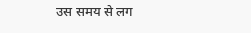उस समय से लग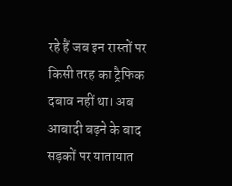रहे हैं जब इन रास्तों पर किसी तरह का ट्रैफिक दबाव नहीं था। अब आबादी बढ़ने के बाद सड़कों पर यातायात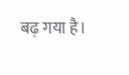बढ़ गया है।